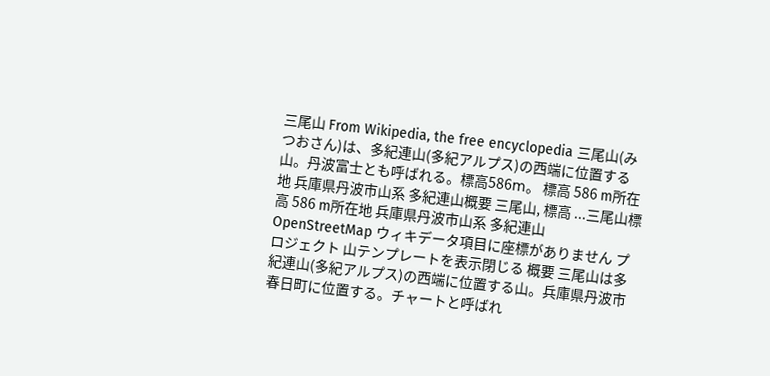三尾山 From Wikipedia, the free encyclopedia 三尾山(みつおさん)は、多紀連山(多紀アルプス)の西端に位置する山。丹波富士とも呼ばれる。標高586ⅿ。 標高 586 m所在地 兵庫県丹波市山系 多紀連山概要 三尾山, 標高 ...三尾山標高 586 m所在地 兵庫県丹波市山系 多紀連山 OpenStreetMap ウィキデータ項目に座標がありません プロジェクト 山テンプレートを表示閉じる 概要 三尾山は多紀連山(多紀アルプス)の西端に位置する山。兵庫県丹波市春日町に位置する。チャートと呼ばれ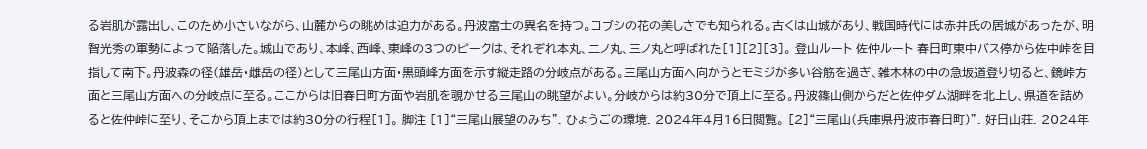る岩肌が露出し、このため小さいながら、山麓からの眺めは迫力がある。丹波富士の異名を持つ。コブシの花の美しさでも知られる。古くは山城があり、戦国時代には赤井氏の居城があったが、明智光秀の軍勢によって陥落した。城山であり、本峰、西峰、東峰の3つのピークは、それぞれ本丸、二ノ丸、三ノ丸と呼ばれた[1][2][3]。 登山ルート 佐仲ルート 春日町東中バス停から佐中峠を目指して南下。丹波森の径(雄岳・雌岳の径)として三尾山方面・黒頭峰方面を示す縦走路の分岐点がある。三尾山方面へ向かうとモミジが多い谷筋を過ぎ、雑木林の中の急坂道登り切ると、鏡峠方面と三尾山方面への分岐点に至る。ここからは旧春日町方面や岩肌を覗かせる三尾山の眺望がよい。分岐からは約30分で頂上に至る。丹波篠山側からだと佐仲ダム湖畔を北上し、県道を詰めると佐仲峠に至り、そこから頂上までは約30分の行程[1]。 脚注 [1]“三尾山展望のみち”. ひょうごの環境. 2024年4月16日閲覧。 [2]“三尾山(兵庫県丹波市春日町)”. 好日山荘. 2024年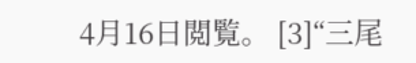4月16日閲覧。 [3]“三尾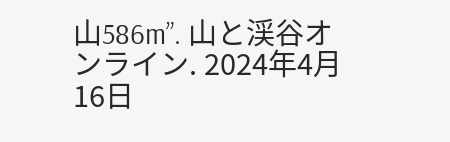山586m”. 山と渓谷オンライン. 2024年4月16日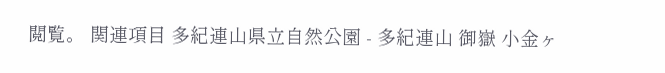閲覧。 関連項目 多紀連山県立自然公園 - 多紀連山 御嶽 小金ヶ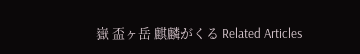嶽 盃ヶ岳 麒麟がくる Related Articles